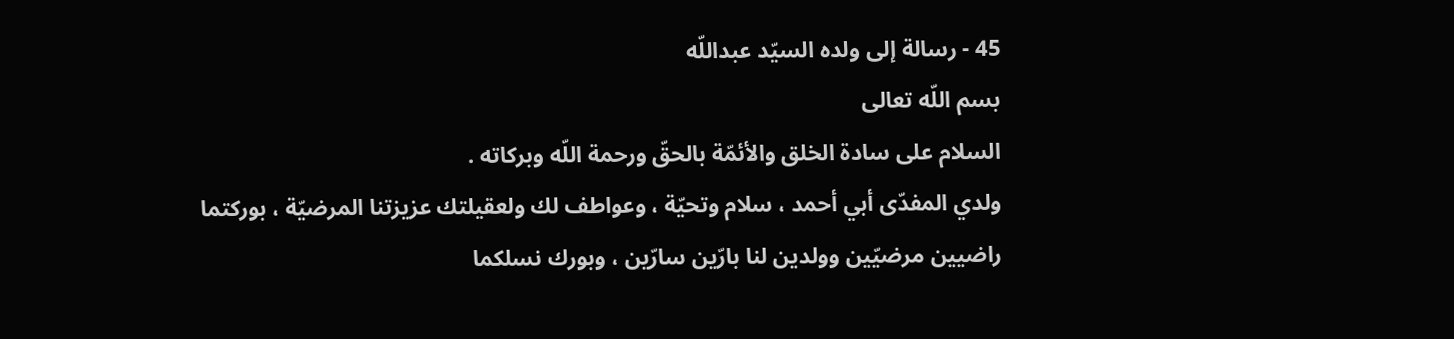45 - رسالة إلى ولده السيّد عبداللّه
بسم اللّه تعالى
السلام على سادة الخلق والأئمّة بالحقّ ورحمة اللّه وبركاته .
ولدي المفدّى أبي أحمد ، سلام وتحيّة ، وعواطف لك ولعقيلتك عزيزتنا المرضيّة ، بوركتما راضيين مرضيّين وولدين لنا بارّين سارّين ، وبورك نسلكما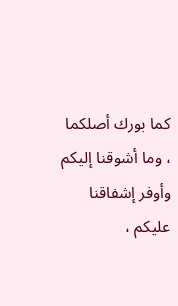كما بورك أصلكما ، وما أشوقنا إليكم وأوفر إشفاقنا عليكم ،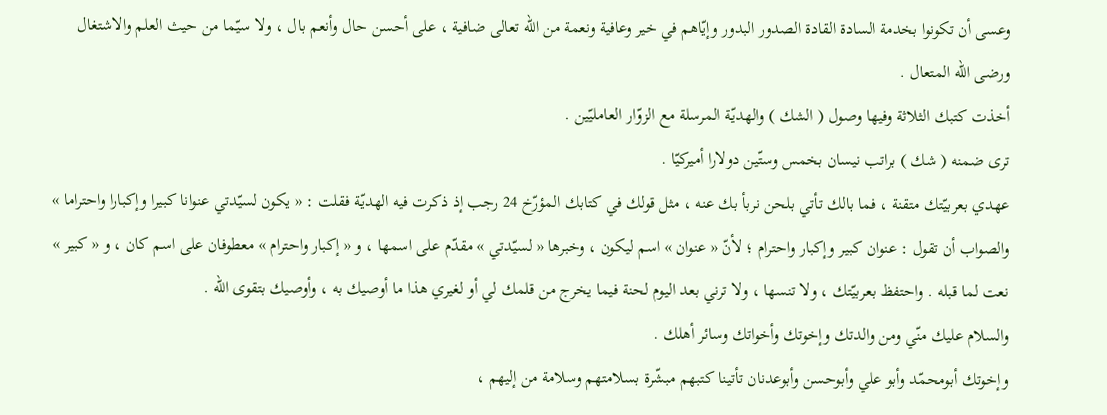وعسى أن تكونوا بخدمة السادة القادة الصدور البدور وإيّاهم في خير وعافية ونعمة من اللّه تعالى ضافية ، على أحسن حال وأنعم بال ، ولا سيّما من حيث العلم والاشتغال ورضى اللّه المتعال .
أخذت كتبك الثلاثة وفيها وصول ( الشك ) والهديّة المرسلة مع الزوّار العامليّين .
ترى ضمنه ( شك ) براتب نيسان بخمس وستّين دولارا أميركيّا .
عهدي بعربيّتك متقنة ، فما بالك تأتي بلحن نربأ بك عنه ، مثل قولك في كتابك المؤرّخ 24 رجب إذ ذكرت فيه الهديّة فقلت : « يكون لسيّدتي عنوانا كبيرا وإكبارا واحتراما » والصواب أن تقول : عنوان كبير وإكبار واحترام ؛ لأنّ « عنوان » اسم ليكون ، وخبرها « لسيّدتي » مقدّم على اسمها ، و « إكبار واحترام » معطوفان على اسم كان ، و « كبير » نعت لما قبله . واحتفظ بعربيّتك ، ولا تنسها ، ولا ترني بعد اليوم لحنة فيما يخرج من قلمك لي أو لغيري هذا ما أوصيك به ، وأوصيك بتقوى اللّه .
والسلام عليك منّي ومن والدتك وإخوتك وأخواتك وسائر أهلك .
وإخوتك أبومحمّد وأبو علي وأبوحسن وأبوعدنان تأتينا كتبهم مبشّرة بسلامتهم وسلامة من إليهم ،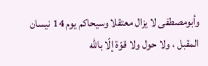وأبومصطفى لا يزال معتقلا وسيحاكم يوم 14 نيسان المقبل ، ولا حول ولا قوّة إلّا باللّه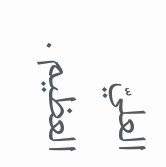العليّ العظيم .